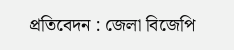প্রতিবেদন : জেলা বিজেপি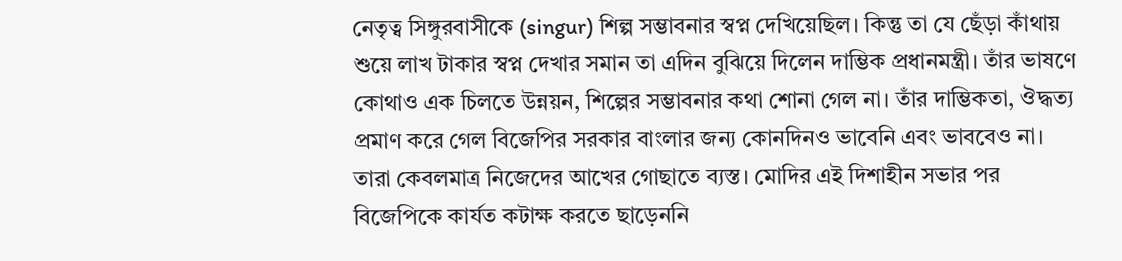নেতৃত্ব সিঙ্গুরবাসীকে (singur) শিল্প সম্ভাবনার স্বপ্ন দেখিয়েছিল। কিন্তু তা যে ছেঁড়া কাঁথায় শুয়ে লাখ টাকার স্বপ্ন দেখার সমান তা এদিন বুঝিয়ে দিলেন দাম্ভিক প্রধানমন্ত্রী। তাঁর ভাষণে কোথাও এক চিলতে উন্নয়ন, শিল্পের সম্ভাবনার কথা শোনা গেল না। তাঁর দাম্ভিকতা, ঔদ্ধত্য প্রমাণ করে গেল বিজেপির সরকার বাংলার জন্য কোনদিনও ভাবেনি এবং ভাববেও না। তারা কেবলমাত্র নিজেদের আখের গোছাতে ব্যস্ত। মোদির এই দিশাহীন সভার পর বিজেপিকে কার্যত কটাক্ষ করতে ছাড়েননি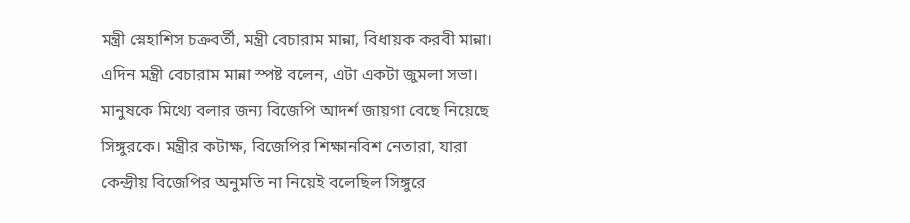মন্ত্রী স্নেহাশিস চক্রবর্তী, মন্ত্রী বেচারাম মান্না, বিধায়ক করবী মান্না। এদিন মন্ত্রী বেচারাম মান্না স্পষ্ট বলেন, এটা একটা জুমলা সভা। মানুষকে মিথ্যে বলার জন্য বিজেপি আদর্শ জায়গা বেছে নিয়েছে সিঙ্গুরকে। মন্ত্রীর কটাক্ষ, বিজেপির শিক্ষানবিশ নেতারা, যারা কেন্দ্রীয় বিজেপির অনুমতি না নিয়েই বলেছিল সিঙ্গুরে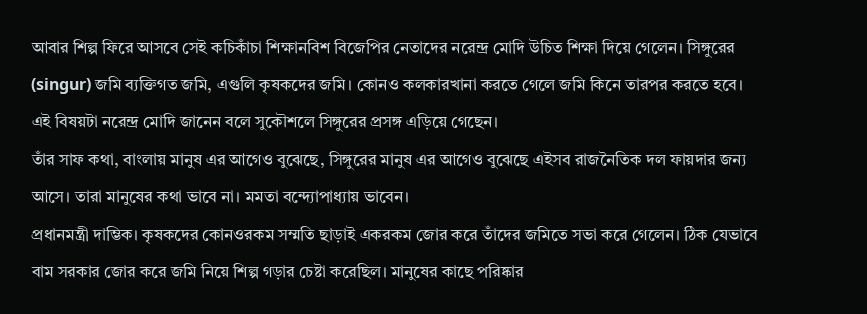আবার শিল্প ফিরে আসবে সেই কচিকাঁচা শিক্ষানবিশ বিজেপির নেতাদের নরেন্দ্র মোদি উচিত শিক্ষা দিয়ে গেলেন। সিঙ্গুরের (singur) জমি ব্যক্তিগত জমি, এগুলি কৃষকদের জমি। কোনও কলকারখানা করতে গেলে জমি কিনে তারপর করতে হবে। এই বিষয়টা নরেন্দ্র মোদি জানেন বলে সুকৌশলে সিঙ্গুরের প্রসঙ্গ এড়িয়ে গেছেন।
তাঁর সাফ কথা, বাংলায় মানুষ এর আগেও বুঝেছে, সিঙ্গুরের মানুষ এর আগেও বুঝেছে এইসব রাজনৈতিক দল ফায়দার জন্য আসে। তারা মানুষের কথা ভাবে না। মমতা বন্দ্যোপাধ্যায় ভাবেন।
প্রধানমন্ত্রী দাম্ভিক। কৃষকদের কোনওরকম সম্মতি ছাড়াই একরকম জোর করে তাঁদের জমিতে সভা করে গেলেন। ঠিক যেভাবে বাম সরকার জোর করে জমি নিয়ে শিল্প গড়ার চেষ্টা করেছিল। মানুষের কাছে পরিষ্কার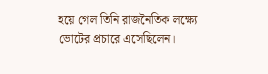হয়ে গেল তিনি রাজনৈতিক লক্ষ্যে ভোটের প্রচারে এসেছিলেন।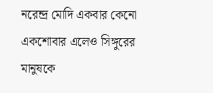নরেন্দ্র মোদি একবার কেনো একশোবার এলেও সিঙ্গুরের মানুষকে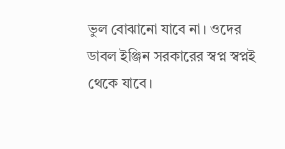ভুল বোঝানো যাবে না। ওদের ডাবল ইঞ্জিন সরকারের স্বপ্ন স্বপ্নই থেকে যাবে।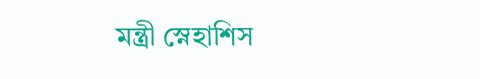মন্ত্রী স্নেহাশিস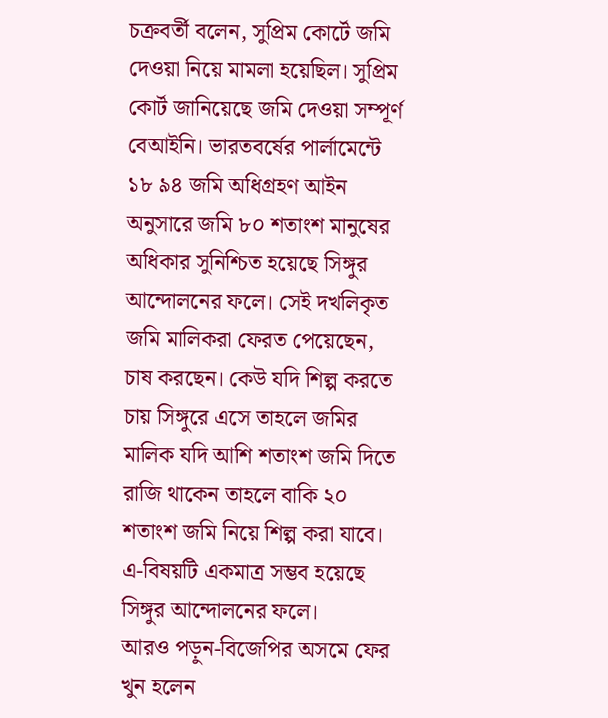চক্রবর্তী বলেন, সুপ্রিম কোর্টে জমি দেওয়া নিয়ে মামলা হয়েছিল। সুপ্রিম কোর্ট জানিয়েছে জমি দেওয়া সম্পূর্ণ বেআইনি। ভারতবর্ষের পার্লামেন্টে ১৮ ৯৪ জমি অধিগ্রহণ আইন অনুসারে জমি ৮০ শতাংশ মানুষের অধিকার সুনিশ্চিত হয়েছে সিঙ্গুর আন্দোলনের ফলে। সেই দখলিকৃত জমি মালিকরা ফেরত পেয়েছেন, চাষ করছেন। কেউ যদি শিল্প করতে চায় সিঙ্গুরে এসে তাহলে জমির মালিক যদি আশি শতাংশ জমি দিতে রাজি থাকেন তাহলে বাকি ২০ শতাংশ জমি নিয়ে শিল্প করা যাবে। এ-বিষয়টি একমাত্র সম্ভব হয়েছে সিঙ্গুর আন্দোলনের ফলে।
আরও পড়ুন-বিজেপির অসমে ফের খুন হলেন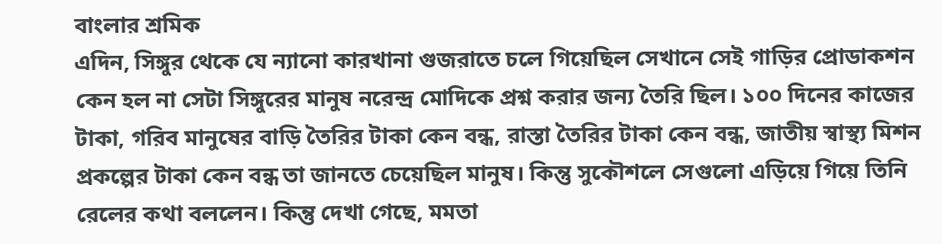বাংলার শ্রমিক
এদিন, সিঙ্গুর থেকে যে ন্যানো কারখানা গুজরাতে চলে গিয়েছিল সেখানে সেই গাড়ির প্রোডাকশন কেন হল না সেটা সিঙ্গুরের মানুষ নরেন্দ্র মোদিকে প্রশ্ন করার জন্য তৈরি ছিল। ১০০ দিনের কাজের টাকা, গরিব মানুষের বাড়ি তৈরির টাকা কেন বন্ধ, রাস্তা তৈরির টাকা কেন বন্ধ, জাতীয় স্বাস্থ্য মিশন প্রকল্পের টাকা কেন বন্ধ তা জানতে চেয়েছিল মানুষ। কিন্তু সুকৌশলে সেগুলো এড়িয়ে গিয়ে তিনি রেলের কথা বললেন। কিন্তু দেখা গেছে, মমতা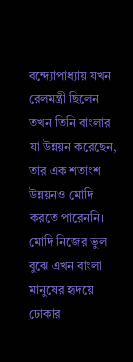বন্দ্যোপাধ্যায় যখন রেলমন্ত্রী ছিলেন তখন তিনি বাংলার যা উন্নয়ন করেছেন, তার এক শতাংশ উন্নয়নও মোদি করতে পারেননি।
মোদি নিজের ভুল বুঝে এখন বাংলা মানুষের হৃদয়ে ঢোকার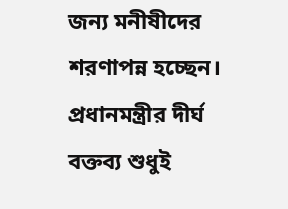জন্য মনীষীদের শরণাপন্ন হচ্ছেন। প্রধানমন্ত্রীর দীর্ঘ বক্তব্য শুধুই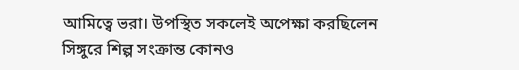আমিত্বে ভরা। উপস্থিত সকলেই অপেক্ষা করছিলেন সিঙ্গুরে শিল্প সংক্রান্ত কোনও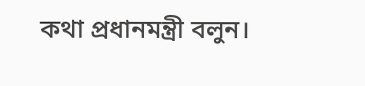কথা প্রধানমন্ত্রী বলুন।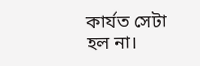কার্যত সেটা হল না।